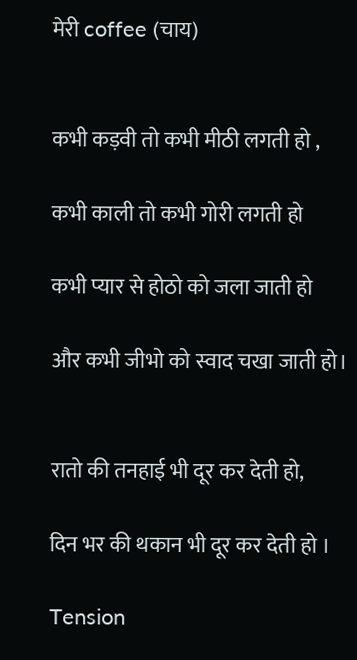मेरी coffee (चाय)


कभी कड़वी तो कभी मीठी लगती हो ,

कभी काली तो कभी गोरी लगती हो

कभी प्यार से होठो को जला जाती हो

और कभी जीभो को स्वाद चखा जाती हो।


रातो की तनहाई भी दूर कर देती हो,

दिन भर की थकान भी दूर कर देती हो ।

Tension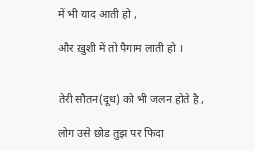में भी याद आती हो ,

और ख़ुशी में तो पैगाम लाती हो ।


तेरी सौतन(दूध) को भी जलन होते है ,

लोग उसे छोड तुझ पर फिदा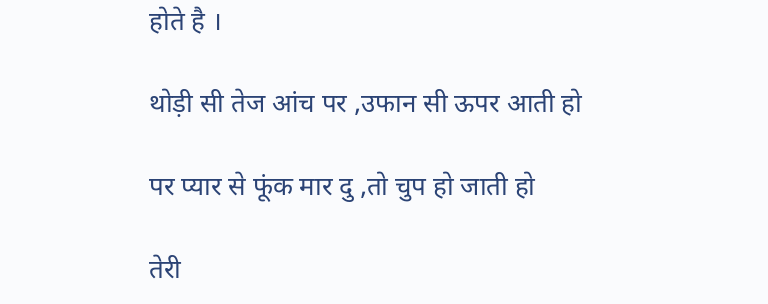होते है ।

थोड़ी सी तेज आंच पर ,उफान सी ऊपर आती हो

पर प्यार से फूंक मार दु ,तो चुप हो जाती हो

तेरी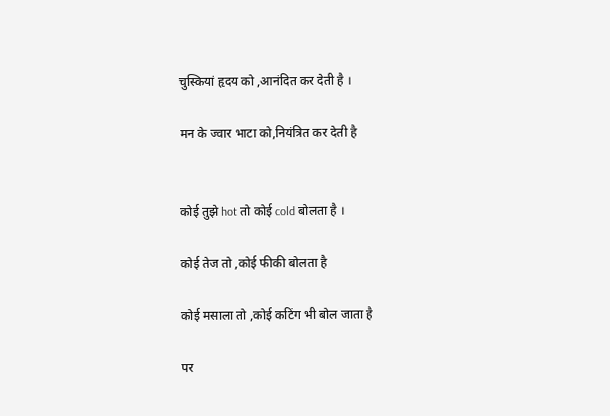चुस्कियां हृदय को ,आनंदित कर देती है ।

मन के ज्वार भाटा को,नियंत्रित कर देती है


कोई तुझे hot तो कोई cold बोलता है ।

कोई तेज तो ,कोई फीकी बोलता है

कोई मसाला तो ,कोई कटिंग भी बोल जाता है

पर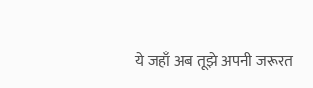ये जहाँ अब तूझे अपनी जरूरत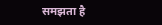समझता है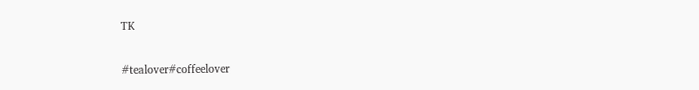TK

#tealover#coffeelover